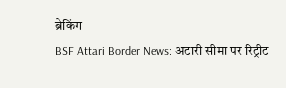ब्रेकिंग
BSF Attari Border News: अटारी सीमा पर रिट्रीट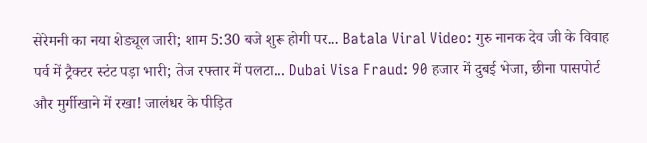सेरेमनी का नया शेड्यूल जारी; शाम 5:30 बजे शुरू होगी पर... Batala Viral Video: गुरु नानक देव जी के विवाह पर्व में ट्रैक्टर स्टंट पड़ा भारी; तेज रफ्तार में पलटा... Dubai Visa Fraud: 90 हजार में दुबई भेजा, छीना पासपोर्ट और मुर्गीखाने में रखा! जालंधर के पीड़ित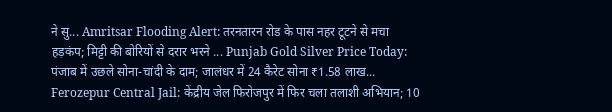ने सु... Amritsar Flooding Alert: तरनतारन रोड के पास नहर टूटने से मचा हड़कंप; मिट्टी की बोरियों से दरार भरने ... Punjab Gold Silver Price Today: पंजाब में उछले सोना-चांदी के दाम; जालंधर में 24 कैरेट सोना ₹1.58 लाख... Ferozepur Central Jail: केंद्रीय जेल फिरोजपुर में फिर चला तलाशी अभियान; 10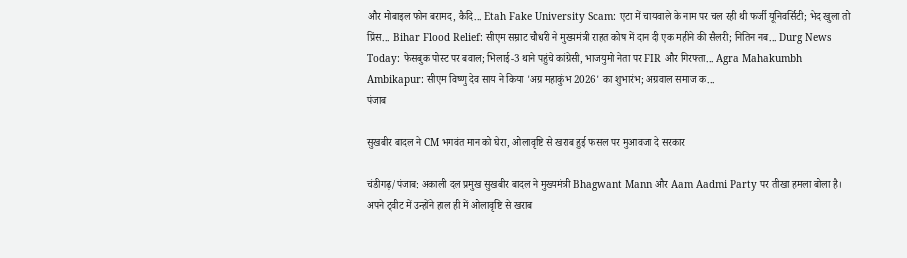और मोबाइल फोन बरामद, कैदि... Etah Fake University Scam: एटा में चायवाले के नाम पर चल रही थी फर्जी यूनिवर्सिटी; भेद खुला तो प्रिंस... Bihar Flood Relief: सीएम सम्राट चौधरी ने मुख्यमंत्री राहत कोष में दान दी एक महीने की सैलरी; नितिन नब... Durg News Today: फेसबुक पोस्ट पर बवाल; भिलाई-3 थाने पहुंचे कांग्रेसी, भाजयुमो नेता पर FIR और गिरफ्ता... Agra Mahakumbh Ambikapur: सीएम विष्णु देव साय ने किया 'अग्र महाकुंभ 2026' का शुभारंभ; अग्रवाल समाज क...
पंजाब

सुखबीर बादल ने CM भगवंत मान को घेरा, ओलावृष्टि से खराब हुई फसल पर मुआवजा दे सरकार

चंडीगढ़/पंजाब: अकाली दल प्रमुख सुखबीर बादल ने मुख्यमंत्री Bhagwant Mann और Aam Aadmi Party पर तीखा हमला बोला है। अपने ट्वीट में उन्होंने हाल ही में ओलावृष्टि से खराब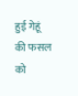हुई गेहूं की फसल को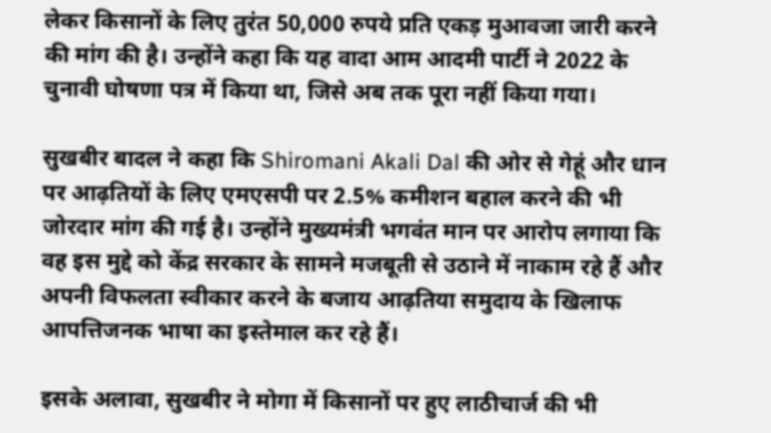लेकर किसानों के लिए तुरंत 50,000 रुपये प्रति एकड़ मुआवजा जारी करने की मांग की है। उन्होंने कहा कि यह वादा आम आदमी पार्टी ने 2022 के चुनावी घोषणा पत्र में किया था, जिसे अब तक पूरा नहीं किया गया।

सुखबीर बादल ने कहा कि Shiromani Akali Dal की ओर से गेहूं और धान पर आढ़तियों के लिए एमएसपी पर 2.5% कमीशन बहाल करने की भी जोरदार मांग की गई है। उन्होंने मुख्यमंत्री भगवंत मान पर आरोप लगाया कि वह इस मुद्दे को केंद्र सरकार के सामने मजबूती से उठाने में नाकाम रहे हैं और अपनी विफलता स्वीकार करने के बजाय आढ़तिया समुदाय के खिलाफ आपत्तिजनक भाषा का इस्तेमाल कर रहे हैं।

इसके अलावा, सुखबीर ने मोगा में किसानों पर हुए लाठीचार्ज की भी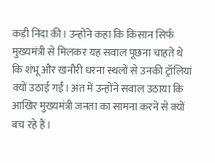कड़ी निंदा की। उन्होंने कहा कि किसान सिर्फ मुख्यमंत्री से मिलकर यह सवाल पूछना चाहते थे कि शंभू और खनौरी धरना स्थलों से उनकी ट्रॉलियां क्यों उठाई गईं। अंत में उन्होंने सवाल उठाया कि आखिर मुख्यमंत्री जनता का सामना करने से क्यों बच रहे हैं।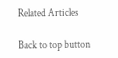Related Articles

Back to top button